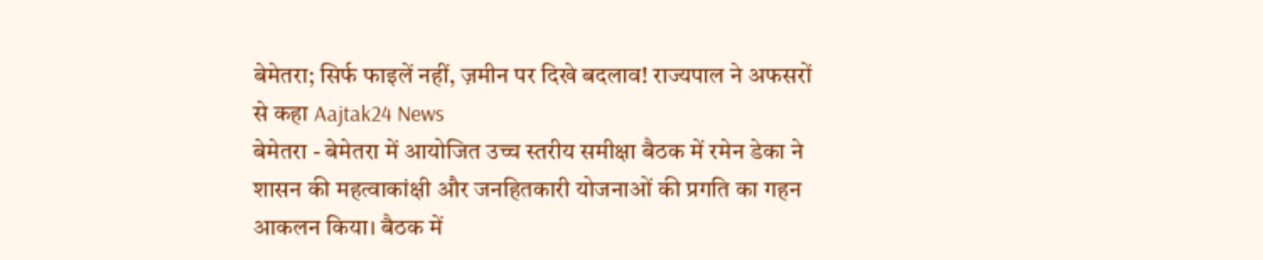बेमेतरा; सिर्फ फाइलें नहीं, ज़मीन पर दिखे बदलाव! राज्यपाल ने अफसरों से कहा Aajtak24 News
बेमेतरा - बेमेतरा में आयोजित उच्च स्तरीय समीक्षा बैठक में रमेन डेका ने शासन की महत्वाकांक्षी और जनहितकारी योजनाओं की प्रगति का गहन आकलन किया। बैठक में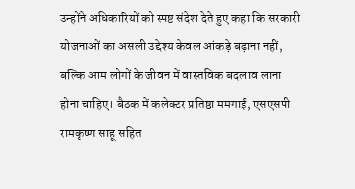उन्होंने अधिकारियों को स्पष्ट संदेश देते हुए कहा कि सरकारी योजनाओं का असली उद्देश्य केवल आंकड़े बढ़ाना नहीं, बल्कि आम लोगों के जीवन में वास्तविक बदलाव लाना होना चाहिए। बैठक में कलेक्टर प्रतिष्ठा ममगाई, एसएसपी रामकृष्ण साहू सहित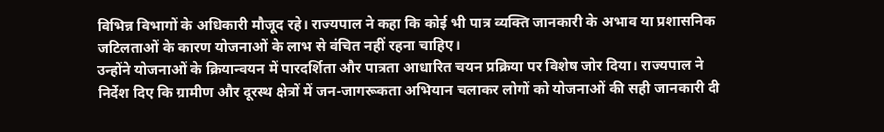विभिन्न विभागों के अधिकारी मौजूद रहे। राज्यपाल ने कहा कि कोई भी पात्र व्यक्ति जानकारी के अभाव या प्रशासनिक जटिलताओं के कारण योजनाओं के लाभ से वंचित नहीं रहना चाहिए।
उन्होंने योजनाओं के क्रियान्वयन में पारदर्शिता और पात्रता आधारित चयन प्रक्रिया पर विशेष जोर दिया। राज्यपाल ने निर्देश दिए कि ग्रामीण और दूरस्थ क्षेत्रों में जन-जागरूकता अभियान चलाकर लोगों को योजनाओं की सही जानकारी दी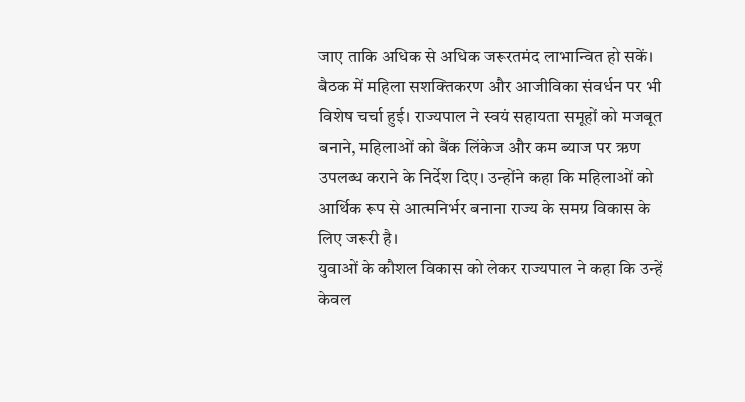जाए ताकि अधिक से अधिक जरूरतमंद लाभान्वित हो सकें। बैठक में महिला सशक्तिकरण और आजीविका संवर्धन पर भी विशेष चर्चा हुई। राज्यपाल ने स्वयं सहायता समूहों को मजबूत बनाने, महिलाओं को बैंक लिंकेज और कम ब्याज पर ऋण उपलब्ध कराने के निर्देश दिए। उन्होंने कहा कि महिलाओं को आर्थिक रूप से आत्मनिर्भर बनाना राज्य के समग्र विकास के लिए जरूरी है।
युवाओं के कौशल विकास को लेकर राज्यपाल ने कहा कि उन्हें केवल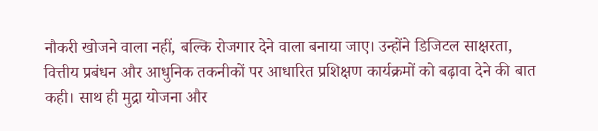नौकरी खोजने वाला नहीं, बल्कि रोजगार देने वाला बनाया जाए। उन्होंने डिजिटल साक्षरता, वित्तीय प्रबंधन और आधुनिक तकनीकों पर आधारित प्रशिक्षण कार्यक्रमों को बढ़ावा देने की बात कही। साथ ही मुद्रा योजना और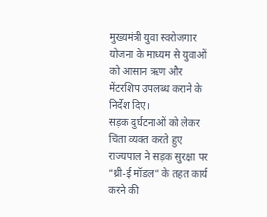मुख्यमंत्री युवा स्वरोजगार योजना के माध्यम से युवाओं को आसान ऋण और मेंटरशिप उपलब्ध कराने के निर्देश दिए।
सड़क दुर्घटनाओं को लेकर चिंता व्यक्त करते हुए राज्यपाल ने सड़क सुरक्षा पर “थ्री-ई मॉडल” के तहत कार्य करने की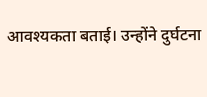आवश्यकता बताई। उन्होंने दुर्घटना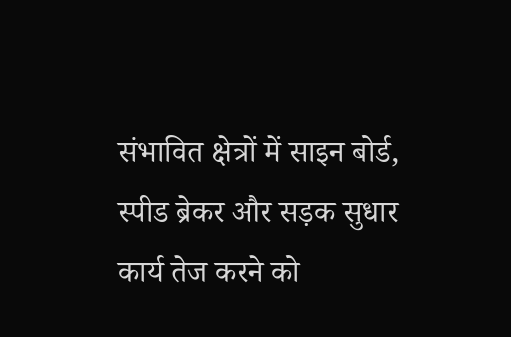संभावित क्षेत्रों में साइन बोर्ड, स्पीड ब्रेकर और सड़क सुधार कार्य तेज करने को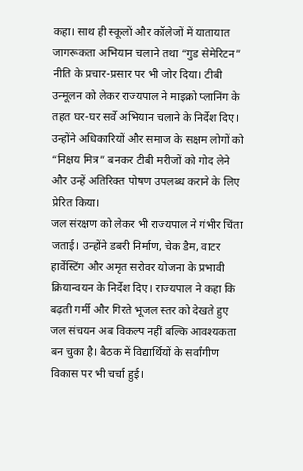कहा। साथ ही स्कूलों और कॉलेजों में यातायात जागरूकता अभियान चलाने तथा “गुड सेमेरिटन” नीति के प्रचार-प्रसार पर भी जोर दिया। टीबी उन्मूलन को लेकर राज्यपाल ने माइक्रो प्लानिंग के तहत घर-घर सर्वे अभियान चलाने के निर्देश दिए। उन्होंने अधिकारियों और समाज के सक्षम लोगों को “निक्षय मित्र” बनकर टीबी मरीजों को गोद लेने और उन्हें अतिरिक्त पोषण उपलब्ध कराने के लिए प्रेरित किया।
जल संरक्षण को लेकर भी राज्यपाल ने गंभीर चिंता जताई। उन्होंने डबरी निर्माण, चेक डैम, वाटर हार्वेस्टिंग और अमृत सरोवर योजना के प्रभावी क्रियान्वयन के निर्देश दिए। राज्यपाल ने कहा कि बढ़ती गर्मी और गिरते भूजल स्तर को देखते हुए जल संचयन अब विकल्प नहीं बल्कि आवश्यकता बन चुका है। बैठक में विद्यार्थियों के सर्वांगीण विकास पर भी चर्चा हुई।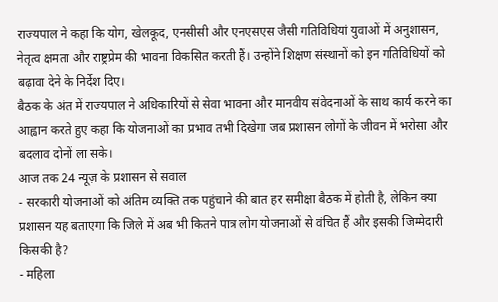राज्यपाल ने कहा कि योग, खेलकूद, एनसीसी और एनएसएस जैसी गतिविधियां युवाओं में अनुशासन, नेतृत्व क्षमता और राष्ट्रप्रेम की भावना विकसित करती हैं। उन्होंने शिक्षण संस्थानों को इन गतिविधियों को बढ़ावा देने के निर्देश दिए।
बैठक के अंत में राज्यपाल ने अधिकारियों से सेवा भावना और मानवीय संवेदनाओं के साथ कार्य करने का आह्वान करते हुए कहा कि योजनाओं का प्रभाव तभी दिखेगा जब प्रशासन लोगों के जीवन में भरोसा और बदलाव दोनों ला सके।
आज तक 24 न्यूज़ के प्रशासन से सवाल
- सरकारी योजनाओं को अंतिम व्यक्ति तक पहुंचाने की बात हर समीक्षा बैठक में होती है, लेकिन क्या प्रशासन यह बताएगा कि जिले में अब भी कितने पात्र लोग योजनाओं से वंचित हैं और इसकी जिम्मेदारी किसकी है?
- महिला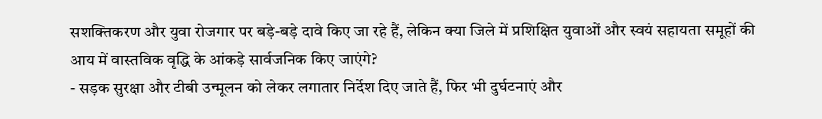सशक्तिकरण और युवा रोजगार पर बड़े-बड़े दावे किए जा रहे हैं, लेकिन क्या जिले में प्रशिक्षित युवाओं और स्वयं सहायता समूहों की आय में वास्तविक वृद्धि के आंकड़े सार्वजनिक किए जाएंगे?
- सड़क सुरक्षा और टीबी उन्मूलन को लेकर लगातार निर्देश दिए जाते हैं, फिर भी दुर्घटनाएं और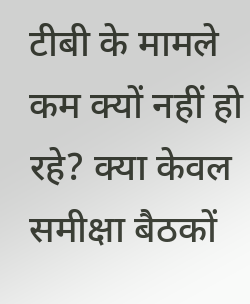टीबी के मामले कम क्यों नहीं हो रहे? क्या केवल समीक्षा बैठकों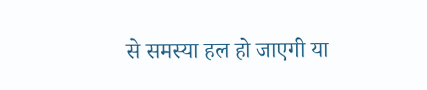से समस्या हल हो जाएगी या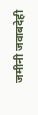जमीनी जवाबदेही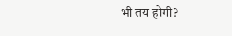भी तय होगी?